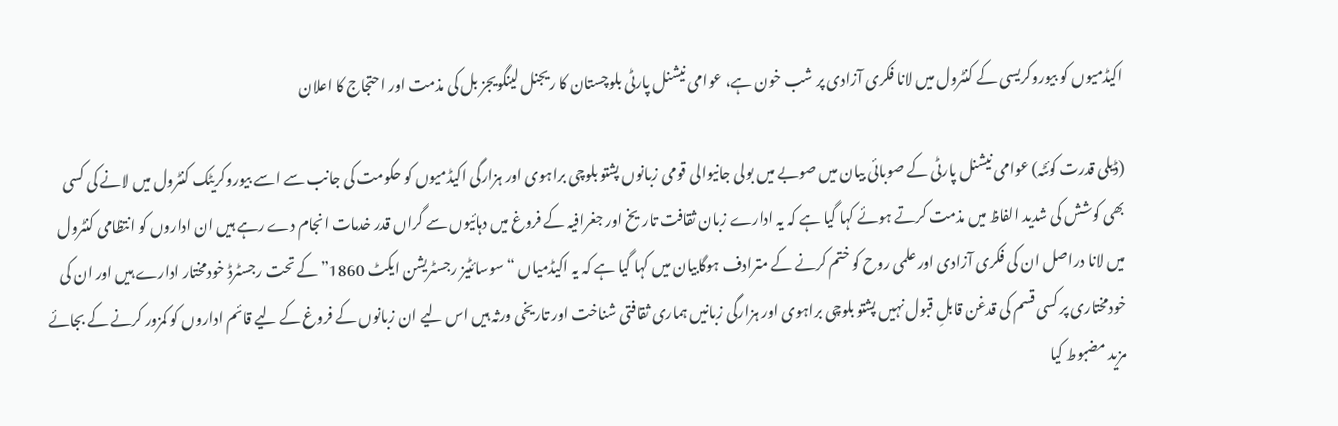اکیڈمیوں کو بیوروکریسی کے کنٹرول میں لانا فکری آزادی پر شب خون ہے، عوامی نیشنل پارٹی بلوچستان کا ریجنل لینگویجز بل کی مذمت اور احتجاج کا اعلان

(ڈیلی قدرت کوئٹہ) عوامی نیشنل پارٹی کے صوبائی بیان میں صوبے میں بولی جانیوالی قومی زبانوں پشتو بلوچی براہوی اور ہزارگی اکیڈمیوں کو حکومت کی جانب سے اسے بیوروکریٹک کنٹرول میں لانے کی کسی بھی کوشش کی شدید الفاظ میں مذمت کرتے ہوئے کہا گیا ہے کہ یہ ادارے زبان ثقافت تاریخ اور جغرافیہ کے فروغ میں دہائیوں سے گراں قدر خدمات انجام دے رہے ہیں ان اداروں کو انتظامی کنٹرول میں لانا دراصل ان کی فکری آزادی اور علمی روح کو ختم کرنے کے مترادف ہوگابیان میں کہا گیا ہے کہ یہ اکیڈمیاں “سوسائٹیز رجسٹریشن ایکٹ 1860” کے تحت رجسٹرڈ خودمختار ادارے ہیں اور ان کی خودمختاری پر کسی قسم کی قدغن قابلِ قبول نہیں پشتو بلوچی براہوی اور ہزارگی زبانیں ہماری ثقافتی شناخت اور تاریخی ورثہ ہیں اس لیے ان زبانوں کے فروغ کے لیے قائم اداروں کو کمزور کرنے کے بجائے مزید مضبوط کیا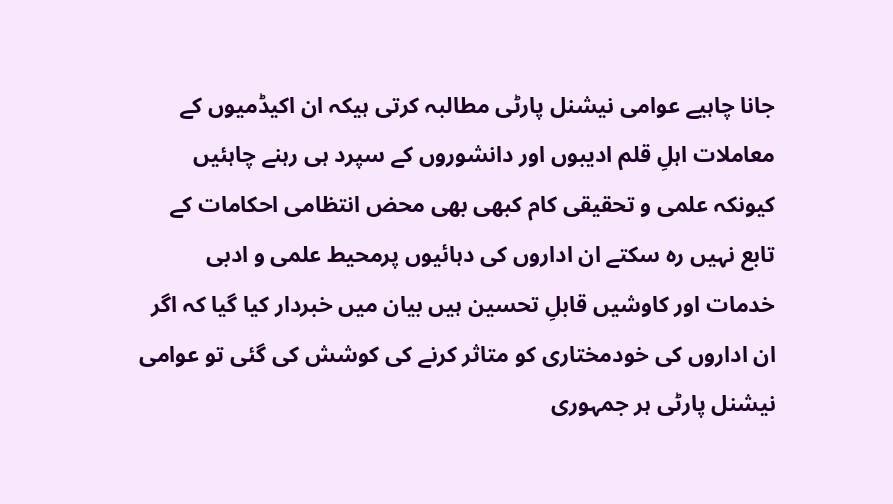جانا چاہیے عوامی نیشنل پارٹی مطالبہ کرتی ہیکہ ان اکیڈمیوں کے معاملات اہلِ قلم ادیبوں اور دانشوروں کے سپرد ہی رہنے چاہئیں کیونکہ علمی و تحقیقی کام کبھی بھی محض انتظامی احکامات کے تابع نہیں رہ سکتے ان اداروں کی دہائیوں پرمحیط علمی و ادبی خدمات اور کاوشیں قابلِ تحسین ہیں بیان میں خبردار کیا گیا کہ اگر ان اداروں کی خودمختاری کو متاثر کرنے کی کوشش کی گئی تو عوامی نیشنل پارٹی ہر جمہوری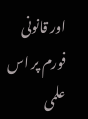اور قانونی فورم پر اس علمی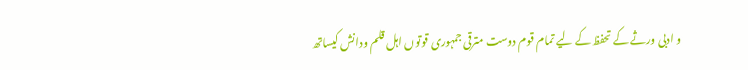و ادبی ورثے کے تحفظ کے لیے تمام قوم دوست مترقی جمہوری قوتوں اہل قلم ودانش کیساتھ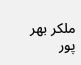ملکر بھر پور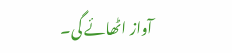آواز اٹھائے گی۔